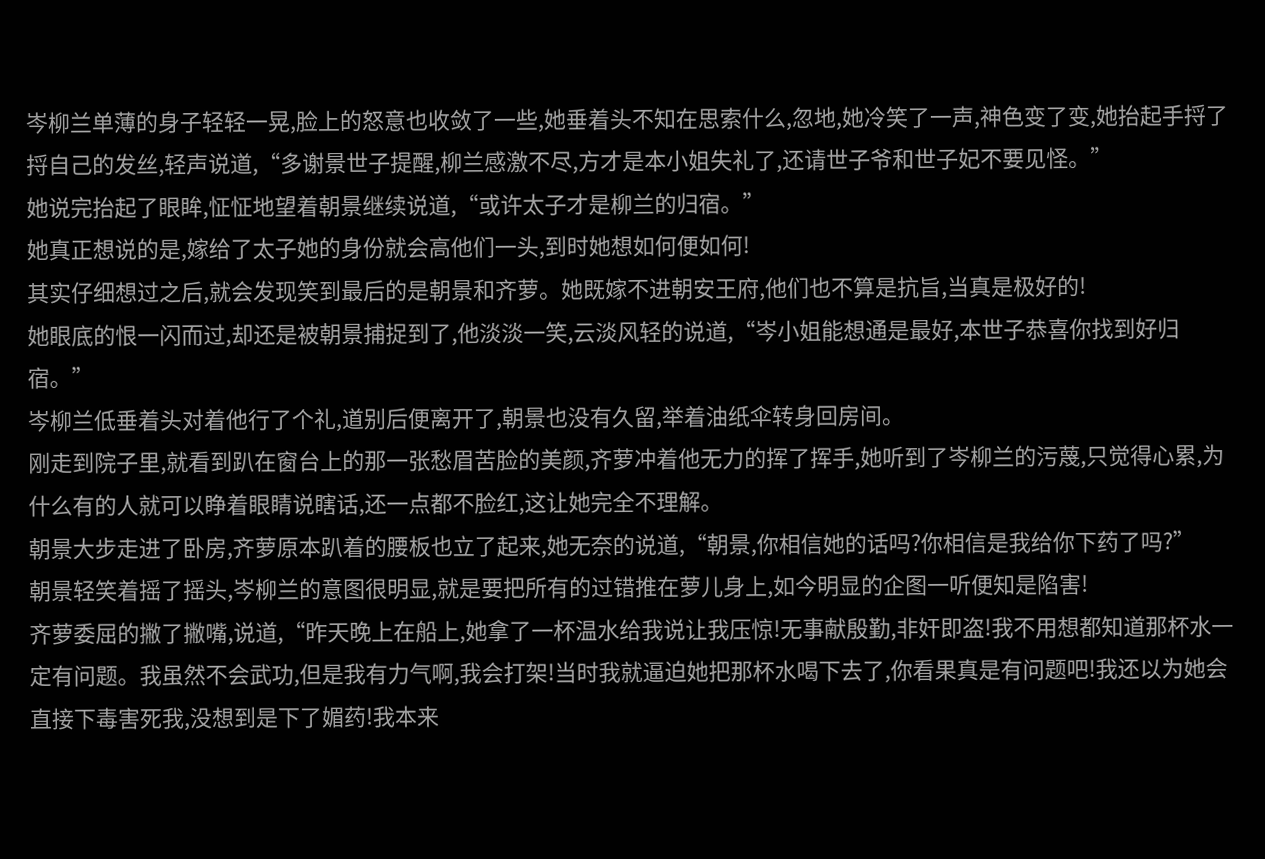岑柳兰单薄的身子轻轻一晃,脸上的怒意也收敛了一些,她垂着头不知在思索什么,忽地,她冷笑了一声,神色变了变,她抬起手捋了捋自己的发丝,轻声说道,“多谢景世子提醒,柳兰感激不尽,方才是本小姐失礼了,还请世子爷和世子妃不要见怪。”
她说完抬起了眼眸,怔怔地望着朝景继续说道,“或许太子才是柳兰的归宿。”
她真正想说的是,嫁给了太子她的身份就会高他们一头,到时她想如何便如何!
其实仔细想过之后,就会发现笑到最后的是朝景和齐萝。她既嫁不进朝安王府,他们也不算是抗旨,当真是极好的!
她眼底的恨一闪而过,却还是被朝景捕捉到了,他淡淡一笑,云淡风轻的说道,“岑小姐能想通是最好,本世子恭喜你找到好归宿。”
岑柳兰低垂着头对着他行了个礼,道别后便离开了,朝景也没有久留,举着油纸伞转身回房间。
刚走到院子里,就看到趴在窗台上的那一张愁眉苦脸的美颜,齐萝冲着他无力的挥了挥手,她听到了岑柳兰的污蔑,只觉得心累,为什么有的人就可以睁着眼睛说瞎话,还一点都不脸红,这让她完全不理解。
朝景大步走进了卧房,齐萝原本趴着的腰板也立了起来,她无奈的说道,“朝景,你相信她的话吗?你相信是我给你下药了吗?”
朝景轻笑着摇了摇头,岑柳兰的意图很明显,就是要把所有的过错推在萝儿身上,如今明显的企图一听便知是陷害!
齐萝委屈的撇了撇嘴,说道,“昨天晚上在船上,她拿了一杯温水给我说让我压惊!无事献殷勤,非奸即盗!我不用想都知道那杯水一定有问题。我虽然不会武功,但是我有力气啊,我会打架!当时我就逼迫她把那杯水喝下去了,你看果真是有问题吧!我还以为她会直接下毒害死我,没想到是下了媚药!我本来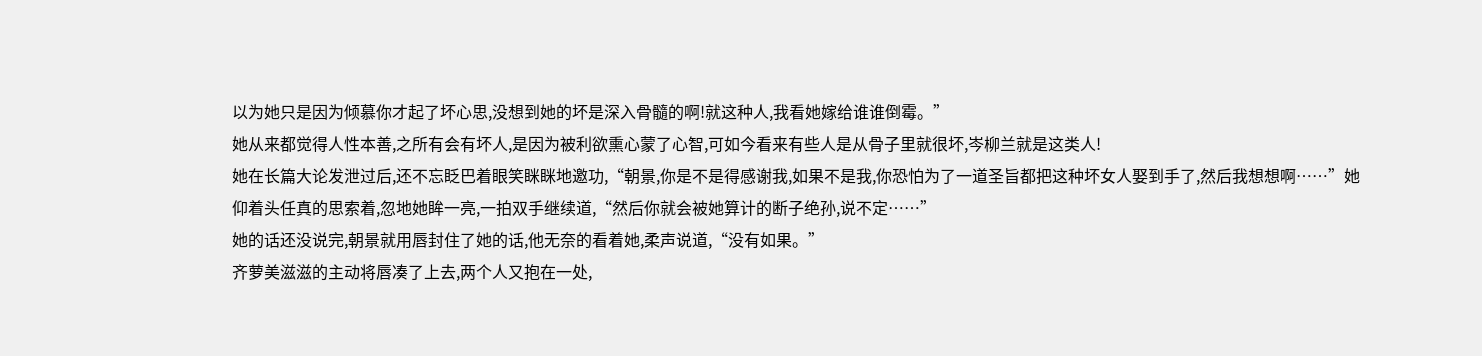以为她只是因为倾慕你才起了坏心思,没想到她的坏是深入骨髓的啊!就这种人,我看她嫁给谁谁倒霉。”
她从来都觉得人性本善,之所有会有坏人,是因为被利欲熏心蒙了心智,可如今看来有些人是从骨子里就很坏,岑柳兰就是这类人!
她在长篇大论发泄过后,还不忘眨巴着眼笑眯眯地邀功,“朝景,你是不是得感谢我,如果不是我,你恐怕为了一道圣旨都把这种坏女人娶到手了,然后我想想啊……”她仰着头任真的思索着,忽地她眸一亮,一拍双手继续道,“然后你就会被她算计的断子绝孙,说不定……”
她的话还没说完,朝景就用唇封住了她的话,他无奈的看着她,柔声说道,“没有如果。”
齐萝美滋滋的主动将唇凑了上去,两个人又抱在一处,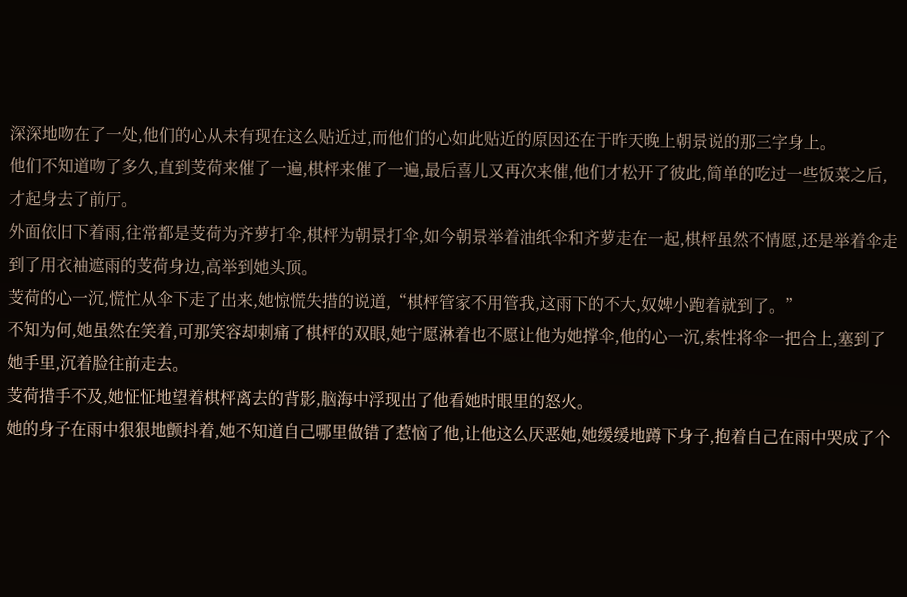深深地吻在了一处,他们的心从未有现在这么贴近过,而他们的心如此贴近的原因还在于昨天晚上朝景说的那三字身上。
他们不知道吻了多久,直到芰荷来催了一遍,棋枰来催了一遍,最后喜儿又再次来催,他们才松开了彼此,简单的吃过一些饭菜之后,才起身去了前厅。
外面依旧下着雨,往常都是芰荷为齐萝打伞,棋枰为朝景打伞,如今朝景举着油纸伞和齐萝走在一起,棋枰虽然不情愿,还是举着伞走到了用衣袖遮雨的芰荷身边,高举到她头顶。
芰荷的心一沉,慌忙从伞下走了出来,她惊慌失措的说道,“棋枰管家不用管我,这雨下的不大,奴婢小跑着就到了。”
不知为何,她虽然在笑着,可那笑容却刺痛了棋枰的双眼,她宁愿淋着也不愿让他为她撑伞,他的心一沉,索性将伞一把合上,塞到了她手里,沉着脸往前走去。
芰荷措手不及,她怔怔地望着棋枰离去的背影,脑海中浮现出了他看她时眼里的怒火。
她的身子在雨中狠狠地颤抖着,她不知道自己哪里做错了惹恼了他,让他这么厌恶她,她缓缓地蹲下身子,抱着自己在雨中哭成了个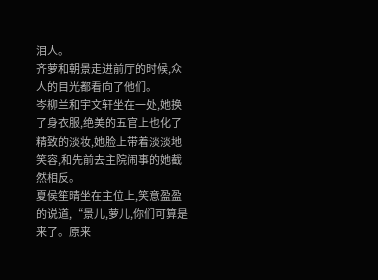泪人。
齐萝和朝景走进前厅的时候,众人的目光都看向了他们。
岑柳兰和宇文轩坐在一处,她换了身衣服,绝美的五官上也化了精致的淡妆,她脸上带着淡淡地笑容,和先前去主院闹事的她截然相反。
夏侯笙晴坐在主位上,笑意盈盈的说道,“景儿,萝儿,你们可算是来了。原来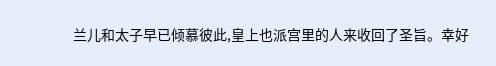兰儿和太子早已倾慕彼此,皇上也派宫里的人来收回了圣旨。幸好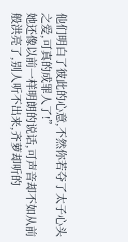他们明白了彼此的心意,不然你若夺了太子心头之爱,可真的成罪人了!”
她还像以前一样明朗的说话,可声音却不如从前般洪亮了,别人听不出来,齐萝却听的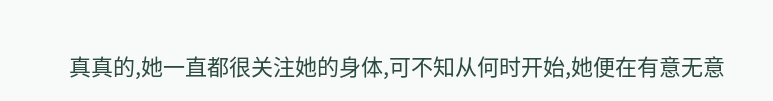真真的,她一直都很关注她的身体,可不知从何时开始,她便在有意无意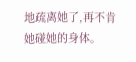地疏离她了,再不肯她碰她的身体。